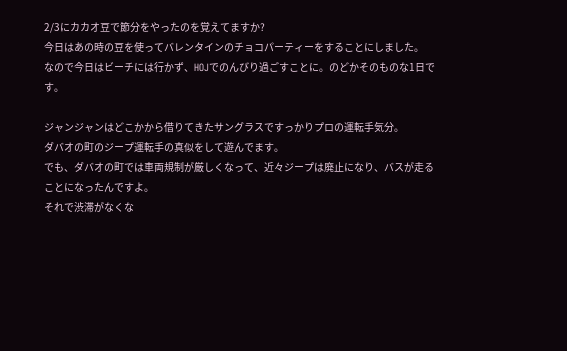2/3にカカオ豆で節分をやったのを覚えてますか?
今日はあの時の豆を使ってバレンタインのチョコパーティーをすることにしました。
なので今日はビーチには行かず、HOJでのんびり過ごすことに。のどかそのものな1日です。

ジャンジャンはどこかから借りてきたサングラスですっかりプロの運転手気分。
ダバオの町のジープ運転手の真似をして遊んでます。
でも、ダバオの町では車両規制が厳しくなって、近々ジープは廃止になり、バスが走ることになったんですよ。
それで渋滞がなくな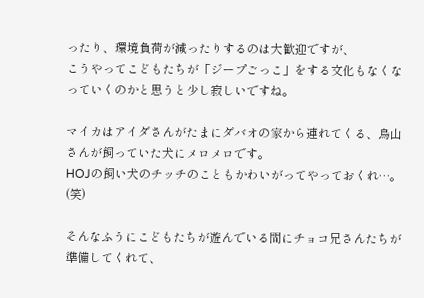ったり、環境負荷が減ったりするのは大歓迎ですが、
こうやってこどもたちが「ジープごっこ」をする文化もなくなっていくのかと思うと少し寂しいですね。

マイカはアイダさんがたまにダバオの家から連れてくる、烏山さんが飼っていた犬にメロメロです。
HOJの飼い犬のチッチのこともかわいがってやっておくれ…。(笑)

そんなふうにこどもたちが遊んでいる間にチョコ兄さんたちが準備してくれて、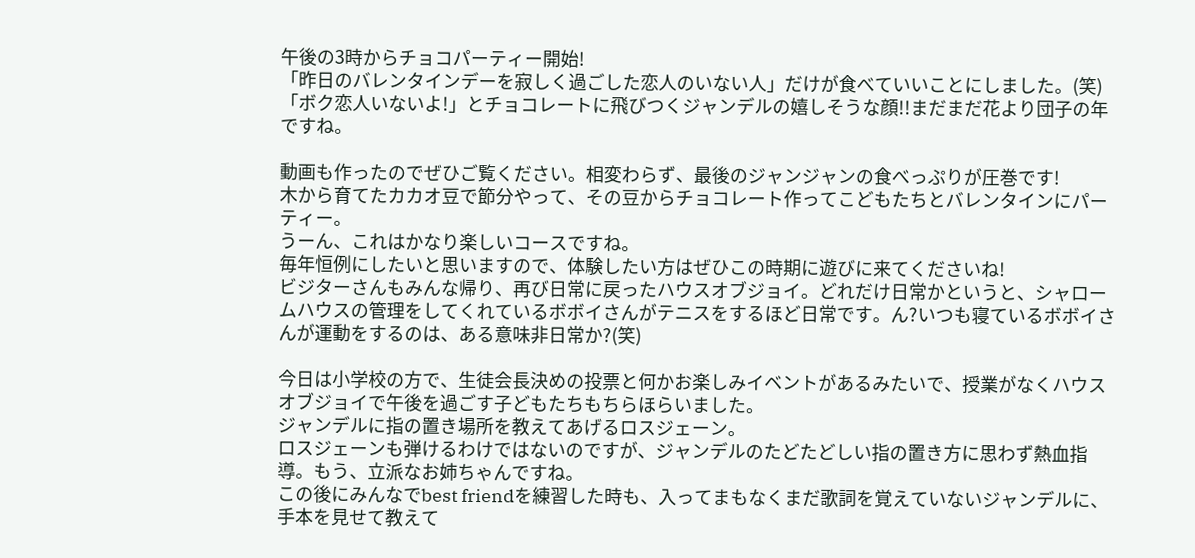午後の3時からチョコパーティー開始!
「昨日のバレンタインデーを寂しく過ごした恋人のいない人」だけが食べていいことにしました。(笑)
「ボク恋人いないよ!」とチョコレートに飛びつくジャンデルの嬉しそうな顔!!まだまだ花より団子の年ですね。

動画も作ったのでぜひご覧ください。相変わらず、最後のジャンジャンの食べっぷりが圧巻です!
木から育てたカカオ豆で節分やって、その豆からチョコレート作ってこどもたちとバレンタインにパーティー。
うーん、これはかなり楽しいコースですね。
毎年恒例にしたいと思いますので、体験したい方はぜひこの時期に遊びに来てくださいね!
ビジターさんもみんな帰り、再び日常に戻ったハウスオブジョイ。どれだけ日常かというと、シャロームハウスの管理をしてくれているボボイさんがテニスをするほど日常です。ん?いつも寝ているボボイさんが運動をするのは、ある意味非日常か?(笑)

今日は小学校の方で、生徒会長決めの投票と何かお楽しみイベントがあるみたいで、授業がなくハウスオブジョイで午後を過ごす子どもたちもちらほらいました。
ジャンデルに指の置き場所を教えてあげるロスジェーン。
ロスジェーンも弾けるわけではないのですが、ジャンデルのたどたどしい指の置き方に思わず熱血指導。もう、立派なお姉ちゃんですね。
この後にみんなでbest friendを練習した時も、入ってまもなくまだ歌詞を覚えていないジャンデルに、手本を見せて教えて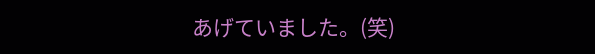あげていました。(笑)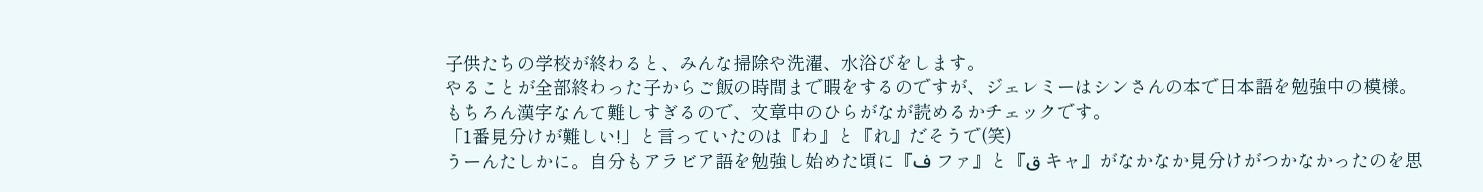子供たちの学校が終わると、みんな掃除や洗濯、水浴びをします。
やることが全部終わった子からご飯の時間まで暇をするのですが、ジェレミーはシンさんの本で日本語を勉強中の模様。
もちろん漢字なんて難しすぎるので、文章中のひらがなが読めるかチェックです。
「1番見分けが難しい!」と言っていたのは『わ』と『れ』だそうで(笑)
うーんたしかに。自分もアラビア語を勉強し始めた頃に『ف ファ』と『ق キャ』がなかなか見分けがつかなかったのを思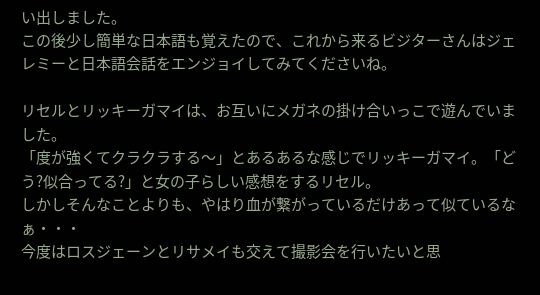い出しました。
この後少し簡単な日本語も覚えたので、これから来るビジターさんはジェレミーと日本語会話をエンジョイしてみてくださいね。

リセルとリッキーガマイは、お互いにメガネの掛け合いっこで遊んでいました。
「度が強くてクラクラする〜」とあるあるな感じでリッキーガマイ。「どう?似合ってる?」と女の子らしい感想をするリセル。
しかしそんなことよりも、やはり血が繋がっているだけあって似ているなぁ・・・
今度はロスジェーンとリサメイも交えて撮影会を行いたいと思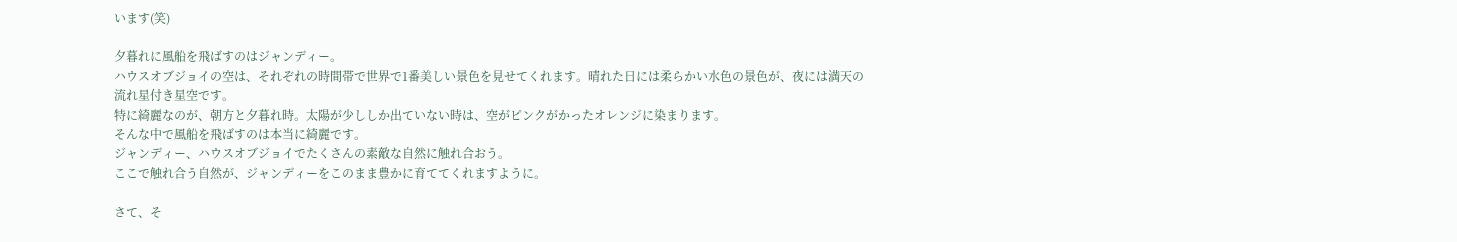います(笑)

夕暮れに風船を飛ばすのはジャンディー。
ハウスオブジョイの空は、それぞれの時間帯で世界で1番美しい景色を見せてくれます。晴れた日には柔らかい水色の景色が、夜には満天の流れ星付き星空です。
特に綺麗なのが、朝方と夕暮れ時。太陽が少ししか出ていない時は、空がピンクがかったオレンジに染まります。
そんな中で風船を飛ばすのは本当に綺麗です。
ジャンディー、ハウスオブジョイでたくさんの素敵な自然に触れ合おう。
ここで触れ合う自然が、ジャンディーをこのまま豊かに育ててくれますように。

さて、そ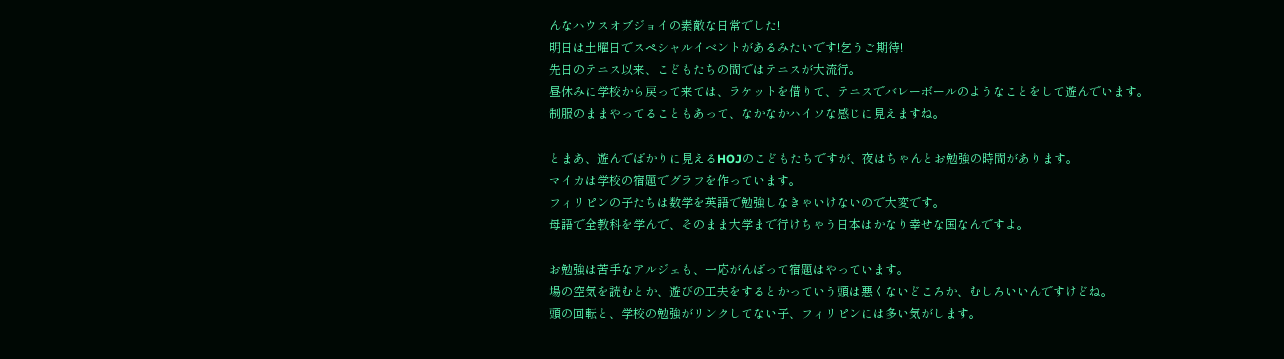んなハウスオブジョイの素敵な日常でした!
明日は土曜日でスペシャルイベントがあるみたいです!乞うご期待!
先日のテニス以来、こどもたちの間ではテニスが大流行。
昼休みに学校から戻って来ては、ラケットを借りて、テニスでバレーボールのようなことをして遊んでいます。
制服のままやってることもあって、なかなかハイソな感じに見えますね。

とまあ、遊んでばかりに見えるHOJのこどもたちですが、夜はちゃんとお勉強の時間があります。
マイカは学校の宿題でグラフを作っています。
フィリピンの子たちは数学を英語で勉強しなきゃいけないので大変です。
母語で全教科を学んで、そのまま大学まで行けちゃう日本はかなり幸せな国なんですよ。

お勉強は苦手なアルジェも、一応がんばって宿題はやっています。
場の空気を読むとか、遊びの工夫をするとかっていう頭は悪くないどころか、むしろいいんですけどね。
頭の回転と、学校の勉強がリンクしてない子、フィリピンには多い気がします。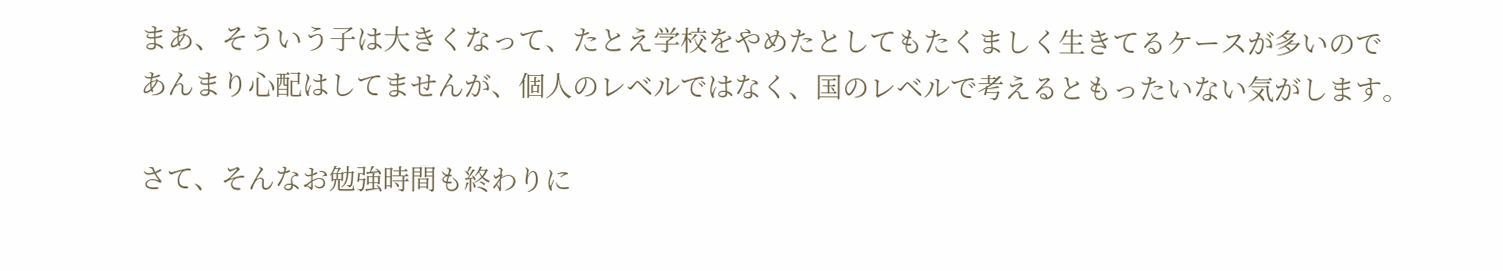まあ、そういう子は大きくなって、たとえ学校をやめたとしてもたくましく生きてるケースが多いので
あんまり心配はしてませんが、個人のレベルではなく、国のレベルで考えるともったいない気がします。

さて、そんなお勉強時間も終わりに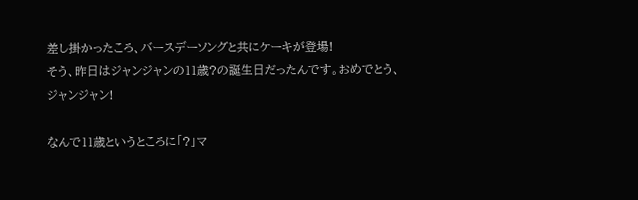差し掛かったころ、バースデーソングと共にケーキが登場!
そう、昨日はジャンジャンの11歳?の誕生日だったんです。おめでとう、ジャンジャン!

なんで11歳というところに「?」マ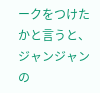ークをつけたかと言うと、
ジャンジャンの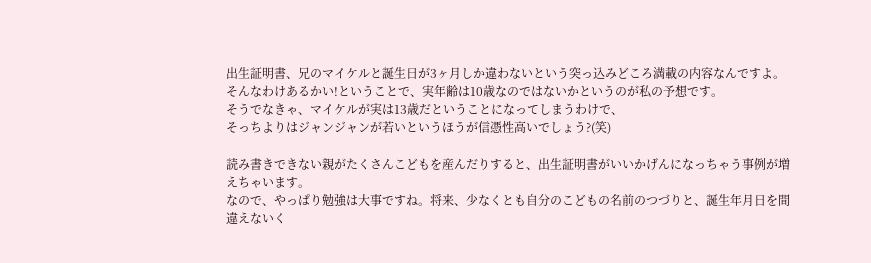出生証明書、兄のマイケルと誕生日が3ヶ月しか違わないという突っ込みどころ満載の内容なんですよ。
そんなわけあるかい!ということで、実年齢は10歳なのではないかというのが私の予想です。
そうでなきゃ、マイケルが実は13歳だということになってしまうわけで、
そっちよりはジャンジャンが若いというほうが信憑性高いでしょう?(笑)

読み書きできない親がたくさんこどもを産んだりすると、出生証明書がいいかげんになっちゃう事例が増えちゃいます。
なので、やっぱり勉強は大事ですね。将来、少なくとも自分のこどもの名前のつづりと、誕生年月日を間違えないく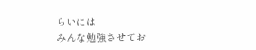らいには
みんな勉強させてお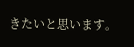きたいと思います。